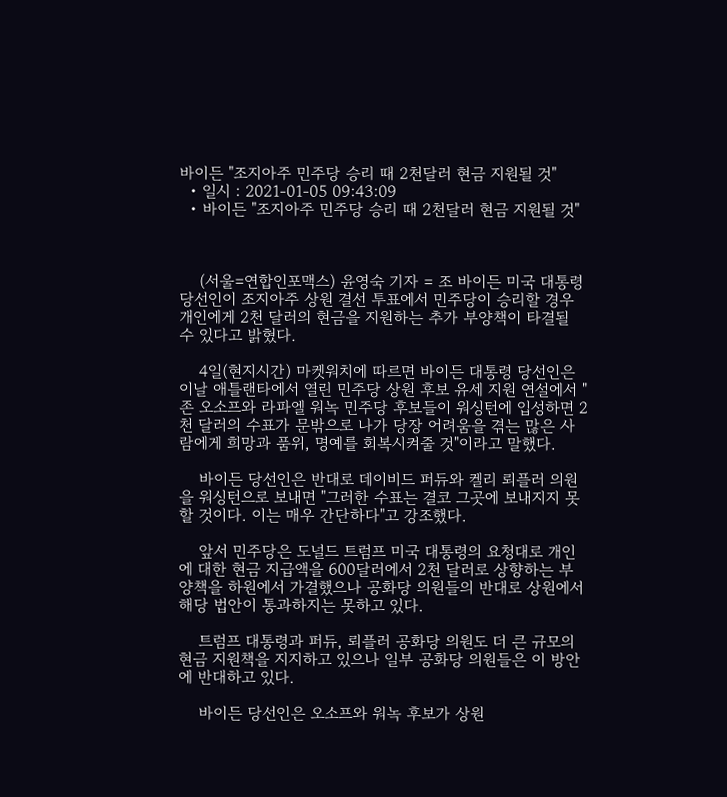바이든 "조지아주 민주당 승리 때 2천달러 현금 지원될 것"
  • 일시 : 2021-01-05 09:43:09
  • 바이든 "조지아주 민주당 승리 때 2천달러 현금 지원될 것"



    (서울=연합인포맥스) 윤영숙 기자 = 조 바이든 미국 대통령 당선인이 조지아주 상원 결선 투표에서 민주당이 승리할 경우 개인에게 2천 달러의 현금을 지원하는 추가 부양책이 타결될 수 있다고 밝혔다.

    4일(현지시간) 마켓워치에 따르면 바이든 대통령 당선인은 이날 애틀랜타에서 열린 민주당 상원 후보 유세 지원 연설에서 "존 오소프와 라파엘 워녹 민주당 후보들이 워싱턴에 입성하면 2천 달러의 수표가 문밖으로 나가 당장 어려움을 겪는 많은 사람에게 희망과 품위, 명예를 회복시켜줄 것"이라고 말했다.

    바이든 당선인은 반대로 데이비드 퍼듀와 켈리 뢰플러 의원을 워싱턴으로 보내면 "그러한 수표는 결코 그곳에 보내지지 못할 것이다. 이는 매우 간단하다"고 강조했다.

    앞서 민주당은 도널드 트럼프 미국 대통령의 요청대로 개인에 대한 현금 지급액을 600달러에서 2천 달러로 상향하는 부양책을 하원에서 가결했으나 공화당 의원들의 반대로 상원에서 해당 법안이 통과하지는 못하고 있다.

    트럼프 대통령과 퍼듀, 뢰플러 공화당 의원도 더 큰 규모의 현금 지원책을 지지하고 있으나 일부 공화당 의원들은 이 방안에 반대하고 있다.

    바이든 당선인은 오소프와 워녹 후보가 상원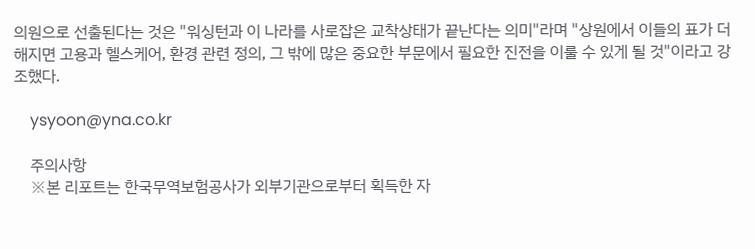의원으로 선출된다는 것은 "워싱턴과 이 나라를 사로잡은 교착상태가 끝난다는 의미"라며 "상원에서 이들의 표가 더해지면 고용과 헬스케어, 환경 관련 정의, 그 밖에 많은 중요한 부문에서 필요한 진전을 이룰 수 있게 될 것"이라고 강조했다.

    ysyoon@yna.co.kr

    주의사항
    ※본 리포트는 한국무역보험공사가 외부기관으로부터 획득한 자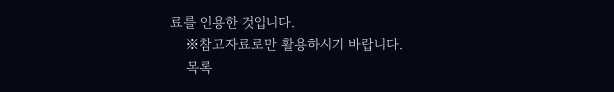료를 인용한 것입니다.
    ※참고자료로만 활용하시기 바랍니다.
    목록